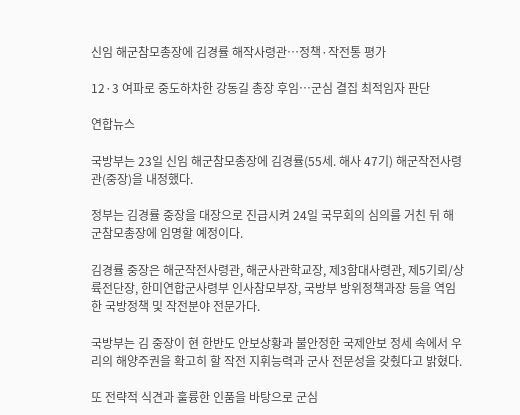신임 해군참모총장에 김경률 해작사령관…정책·작전통 평가

12·3 여파로 중도하차한 강동길 총장 후임…군심 결집 최적임자 판단

연합뉴스

국방부는 23일 신임 해군참모총장에 김경률(55세. 해사 47기) 해군작전사령관(중장)을 내정했다.

정부는 김경률 중장을 대장으로 진급시켜 24일 국무회의 심의를 거친 뒤 해군참모총장에 임명할 예정이다.

김경률 중장은 해군작전사령관, 해군사관학교장, 제3함대사령관, 제5기뢰/상륙전단장, 한미연합군사령부 인사참모부장, 국방부 방위정책과장 등을 역임한 국방정책 및 작전분야 전문가다.

국방부는 김 중장이 현 한반도 안보상황과 불안정한 국제안보 정세 속에서 우리의 해양주권을 확고히 할 작전 지휘능력과 군사 전문성을 갖췄다고 밝혔다.

또 전략적 식견과 훌륭한 인품을 바탕으로 군심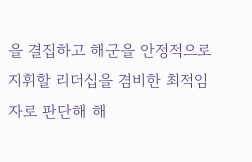을 결집하고 해군을 안정적으로 지휘할 리더십을 겸비한 최적임자로 판단해 해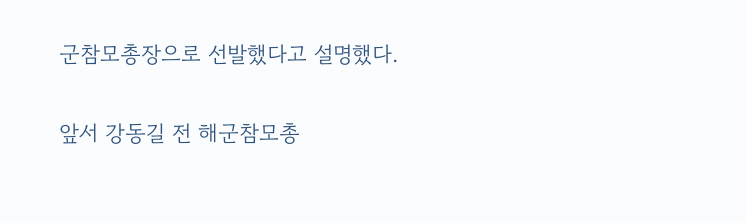군참모총장으로 선발했다고 설명했다.

앞서 강동길 전 해군참모총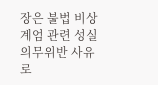장은 불법 비상계엄 관련 성실의무위반 사유로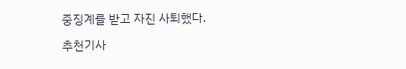중징계를 받고 자진 사퇴했다.

추천기사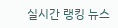실시간 랭킹 뉴스